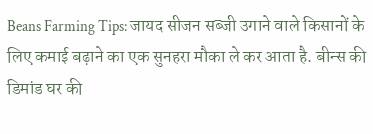Beans Farming Tips: जायद सीजन सब्जी उगाने वाले किसानों के लिए कमाई बढ़ाने का एक सुनहरा मौका ले कर आता है. बीन्स की डिमांड घर की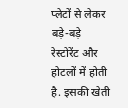प्लेटों से लेकर बड़े-बड़े रेस्टोरेंट और होटलों में होती है. इसकी खेती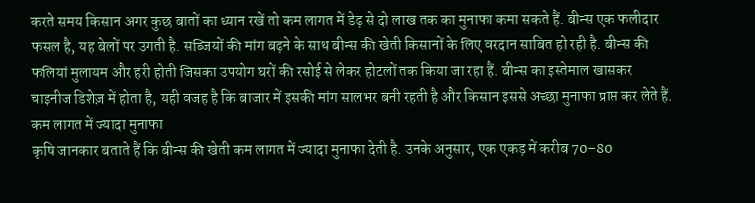करते समय किसान अगर कुछ बातों का ध्यान रखें तो कम लागत में डेढ़ से दो लाख तक का मुनाफा कमा सकते हैं. बीन्स एक फलीदार फसल है, यह बेलों पर उगती है. सब्जियों की मांग बढ़ने के साथ बीन्स की खेती किसानों के लिए वरदान साबित हो रही है. बीन्स की फलियां मुलायम और हरी होती जिसका उपयोग घरों की रसोई से लेकर होटलों तक किया जा रहा हैं. बीन्स का इस्तेमाल खासकर चाइनीज डिशेज़ में होता है, यही वजह है कि बाजार में इसकी मांग सालभर बनी रहती है और किसान इससे अच्छा मुनाफा प्राप्त कर लेते हैं.
कम लागत में ज्यादा मुनाफा
कृषि जानकार बताते हैं कि बीन्स की खेती कम लागत में ज्यादा मुनाफा देती है. उनके अनुसार, एक एकड़ में करीब 70–80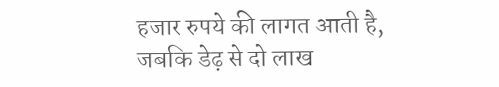हजार रुपये की लागत आती है, जबकि डेढ़ से दो लाख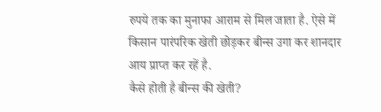रुपये तक का मुनाफा आराम से मिल जाता है. ऐसे में किसान पारंपरिक खेती छोड़कर बीन्स उगा कर शानदार आय प्राप्त कर रहें है.
कैसे होती है बीन्स की खेती?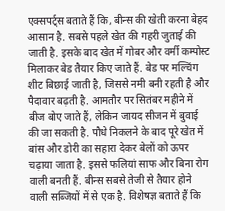एक्सपर्ट्स बताते हैं कि, बीन्स की खेती करना बेहद आसान है. सबसे पहले खेत की गहरी जुताई की जाती है. इसके बाद खेत में गोबर और वर्मी कम्पोस्ट मिलाकर बेड तैयार किए जाते हैं. बेड पर मल्चिंग शीट बिछाई जाती है, जिससे नमी बनी रहती है और पैदावार बढ़ती है. आमतौर पर सितंबर महीने में बीज बोए जाते हैं, लेकिन जायद सीजन में बुवाई की जा सकती है. पौधे निकलने के बाद पूरे खेत में बांस और डोरी का सहारा देकर बेलों को ऊपर चढ़ाया जाता है. इससे फलियां साफ और बिना रोग वाली बनती हैं. बीन्स सबसे तेजी से तैयार होने वाली सब्जियों में से एक है. विशेषज्ञ बताते हैं कि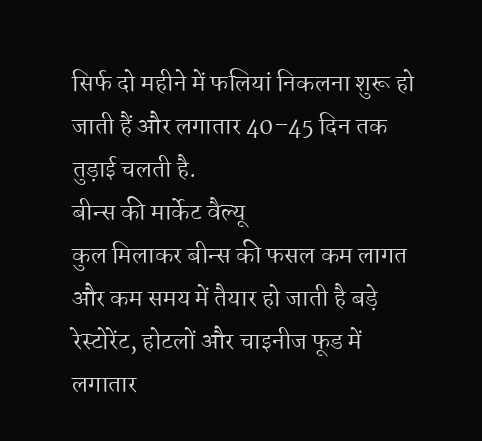सिर्फ दो महीने में फलियां निकलना शुरू हो जाती हैं और लगातार 40–45 दिन तक तुड़ाई चलती है.
बीन्स की मार्केट वैल्यू
कुल मिलाकर बीन्स की फसल कम लागत और कम समय में तैयार हो जाती है बड़े रेस्टोरेंट, होटलों और चाइनीज फूड में लगातार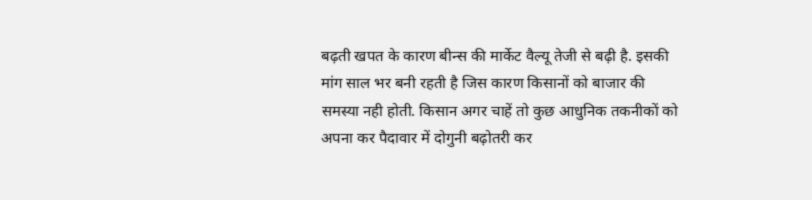बढ़ती खपत के कारण बीन्स की मार्केट वैल्यू तेजी से बढ़ी है. इसकी मांग साल भर बनी रहती है जिस कारण किसानों को बाजार की समस्या नही होती. किसान अगर चाहें तो कुछ आधुनिक तकनीकों को अपना कर पैदावार में दोगुनी बढ़ोतरी कर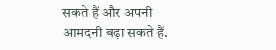सकते हैं और अपनी आमदनी बढ़ा सकते हैं.